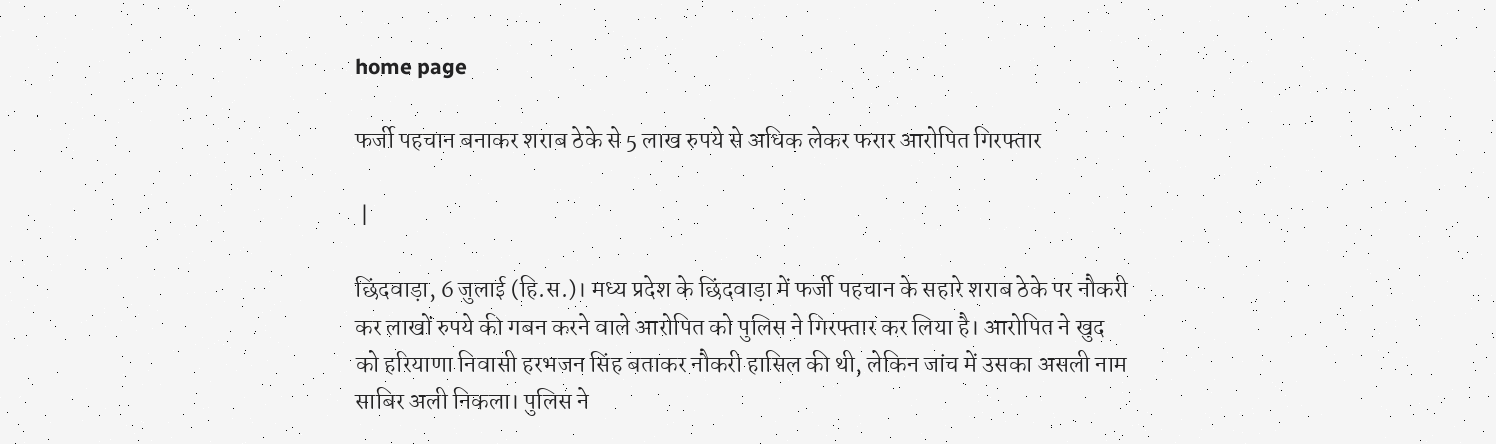home page

फर्जी पहचान बनाकर शराब ठेके से 5 लाख रुपये से अधिक लेकर फरार आरोपित गिरफ्तार

 |

छिंदवाड़ा, 6 जुलाई (हि.स.)। मध्य प्रदेश के छिंदवाड़ा में फर्जी पहचान के सहारे शराब ठेके पर नौकरी कर लाखों रुपये की गबन करने वाले आरोपित को पुलिस ने गिरफ्तार कर लिया है। आरोपित ने खुद को हरियाणा निवासी हरभजन सिंह बताकर नौकरी हासिल की थी, लेकिन जांच में उसका असली नाम साबिर अली निकला। पुलिस ने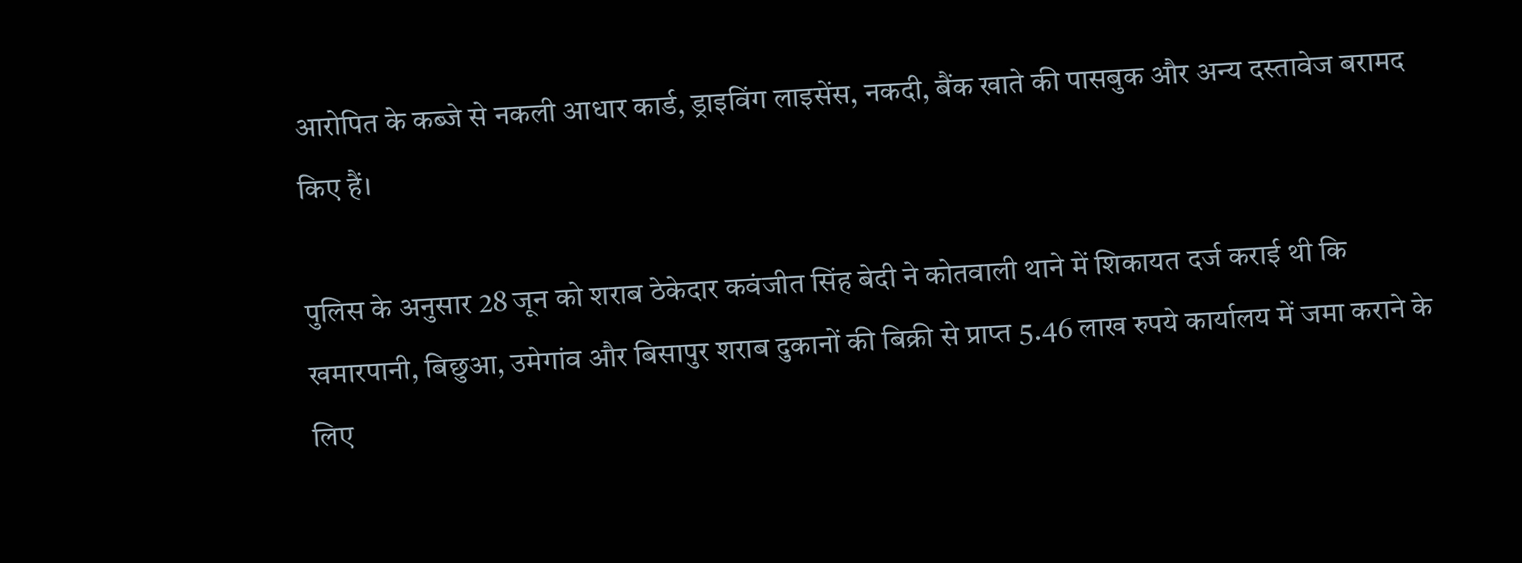आरोपित के कब्जे से नकली आधार कार्ड, ड्राइविंग लाइसेंस, नकदी, बैंक खाते की पासबुक और अन्य दस्तावेज बरामद किए हैं।

पुलिस के अनुसार 28 जून को शराब ठेकेदार कवंजीत सिंह बेदी ने कोतवाली थाने में शिकायत दर्ज कराई थी कि खमारपानी, बिछुआ, उमेगांव और बिसापुर शराब दुकानों की बिक्री से प्राप्त 5.46 लाख रुपये कार्यालय में जमा कराने के लिए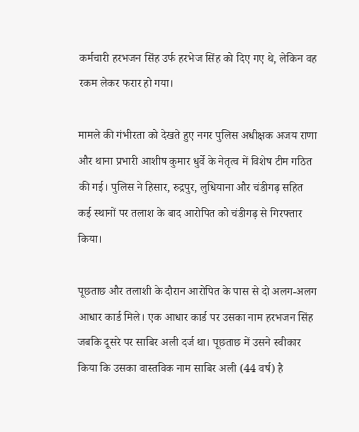कर्मचारी हरभजन सिंह उर्फ हरभेज सिंह को दिए गए थे, लेकिन वह रकम लेकर फरार हो गया।

मामले की गंभीरता को देखते हुए नगर पुलिस अधीक्षक अजय राणा और थाना प्रभारी आशीष कुमार धुर्वे के नेतृत्व में विशेष टीम गठित की गई। पुलिस ने हिसार, रुद्रपुर, लुधियाना और चंडीगढ़ सहित कई स्थानों पर तलाश के बाद आरोपित को चंडीगढ़ से गिरफ्तार किया।

पूछताछ और तलाशी के दौरान आरोपित के पास से दो अलग-अलग आधार कार्ड मिले। एक आधार कार्ड पर उसका नाम हरभजन सिंह जबकि दूसरे पर साबिर अली दर्ज था। पूछताछ में उसने स्वीकार किया कि उसका वास्तविक नाम साबिर अली (44 वर्ष) है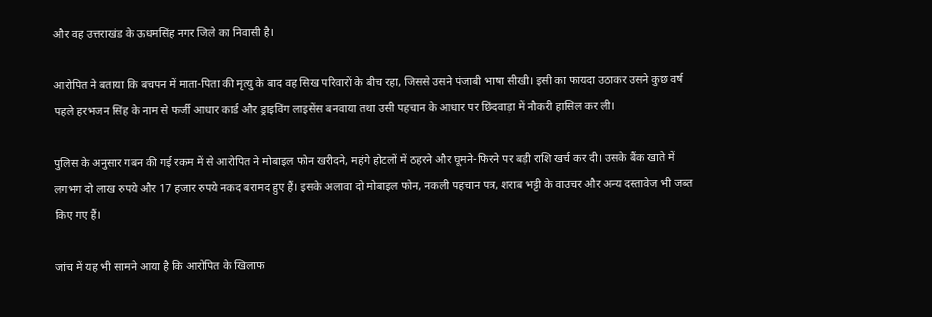और वह उत्तराखंड के ऊधमसिंह नगर जिले का निवासी है।

आरोपित ने बताया कि बचपन में माता-पिता की मृत्यु के बाद वह सिख परिवारों के बीच रहा, जिससे उसने पंजाबी भाषा सीखी। इसी का फायदा उठाकर उसने कुछ वर्ष पहले हरभजन सिंह के नाम से फर्जी आधार कार्ड और ड्राइविंग लाइसेंस बनवाया तथा उसी पहचान के आधार पर छिंदवाड़ा में नौकरी हासिल कर ली।

पुलिस के अनुसार गबन की गई रकम में से आरोपित ने मोबाइल फोन खरीदने, महंगे होटलों में ठहरने और घूमने-फिरने पर बड़ी राशि खर्च कर दी। उसके बैंक खाते में लगभग दो लाख रुपये और 17 हजार रुपये नकद बरामद हुए हैं। इसके अलावा दो मोबाइल फोन, नकली पहचान पत्र, शराब भट्टी के वाउचर और अन्य दस्तावेज भी जब्त किए गए हैं।

जांच में यह भी सामने आया है कि आरोपित के खिलाफ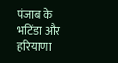पंजाब के भटिंडा और हरियाणा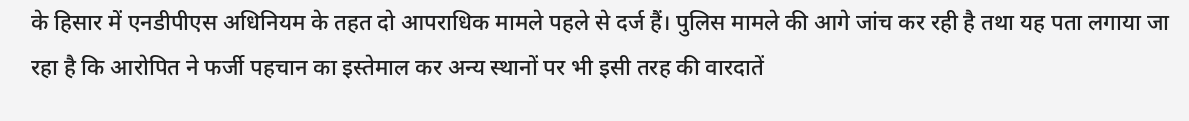के हिसार में एनडीपीएस अधिनियम के तहत दो आपराधिक मामले पहले से दर्ज हैं। पुलिस मामले की आगे जांच कर रही है तथा यह पता लगाया जा रहा है कि आरोपित ने फर्जी पहचान का इस्तेमाल कर अन्य स्थानों पर भी इसी तरह की वारदातें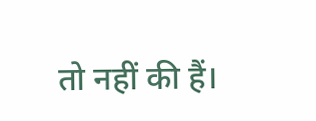तो नहीं की हैं।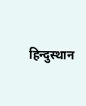हिन्दुस्थान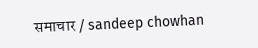समाचार / sandeep chowhan